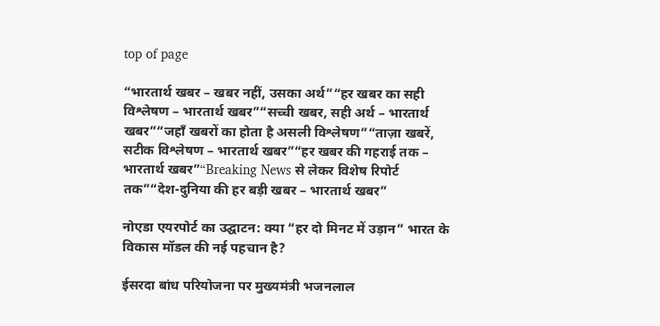top of page

“भारतार्थ खबर – खबर नहीं, उसका अर्थ”“हर खबर का सही विश्लेषण – भारतार्थ खबर”“सच्ची खबर, सही अर्थ – भारतार्थ खबर”“जहाँ खबरों का होता है असली विश्लेषण”“ताज़ा खबरें, सटीक विश्लेषण – भारतार्थ खबर”“हर खबर की गहराई तक – भारतार्थ खबर”“Breaking News से लेकर विशेष रिपोर्ट तक”“देश-दुनिया की हर बड़ी खबर – भारतार्थ खबर”

नोएडा एयरपोर्ट का उद्घाटन: क्या “हर दो मिनट में उड़ान” भारत के विकास मॉडल की नई पहचान है?

ईसरदा बांध परियोजना पर मुख्यमंत्री भजनलाल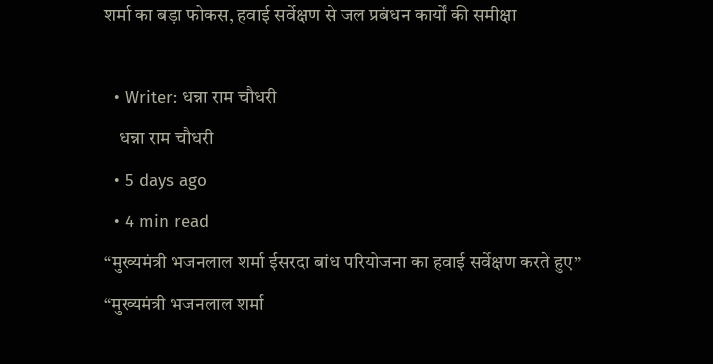शर्मा का बड़ा फोकस, हवाई सर्वेक्षण से जल प्रबंधन कार्यों की समीक्षा

  • Writer: धन्ना राम चौधरी
    धन्ना राम चौधरी
  • 5 days ago
  • 4 min read
“मुख्यमंत्री भजनलाल शर्मा ईसरदा बांध परियोजना का हवाई सर्वेक्षण करते हुए”
“मुख्यमंत्री भजनलाल शर्मा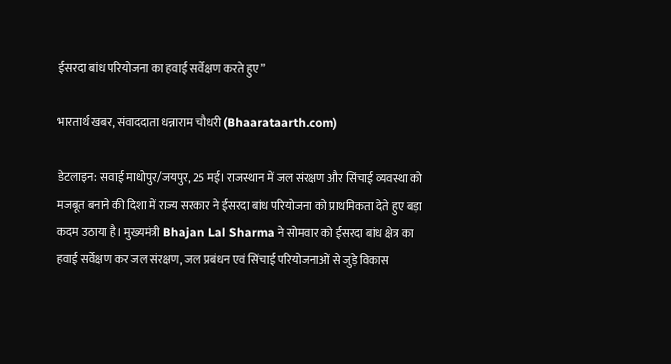ईसरदा बांध परियोजना का हवाई सर्वेक्षण करते हुए”

भारतार्थ खबर, संवाददाता धन्नाराम चौधरी (Bhaarataarth.com)

डेटलाइन: सवाई माधोपुर/जयपुर, 25 मई। राजस्थान में जल संरक्षण और सिंचाई व्यवस्था को मजबूत बनाने की दिशा में राज्य सरकार ने ईसरदा बांध परियोजना को प्राथमिकता देते हुए बड़ा कदम उठाया है। मुख्यमंत्री Bhajan Lal Sharma ने सोमवार को ईसरदा बांध क्षेत्र का हवाई सर्वेक्षण कर जल संरक्षण, जल प्रबंधन एवं सिंचाई परियोजनाओं से जुड़े विकास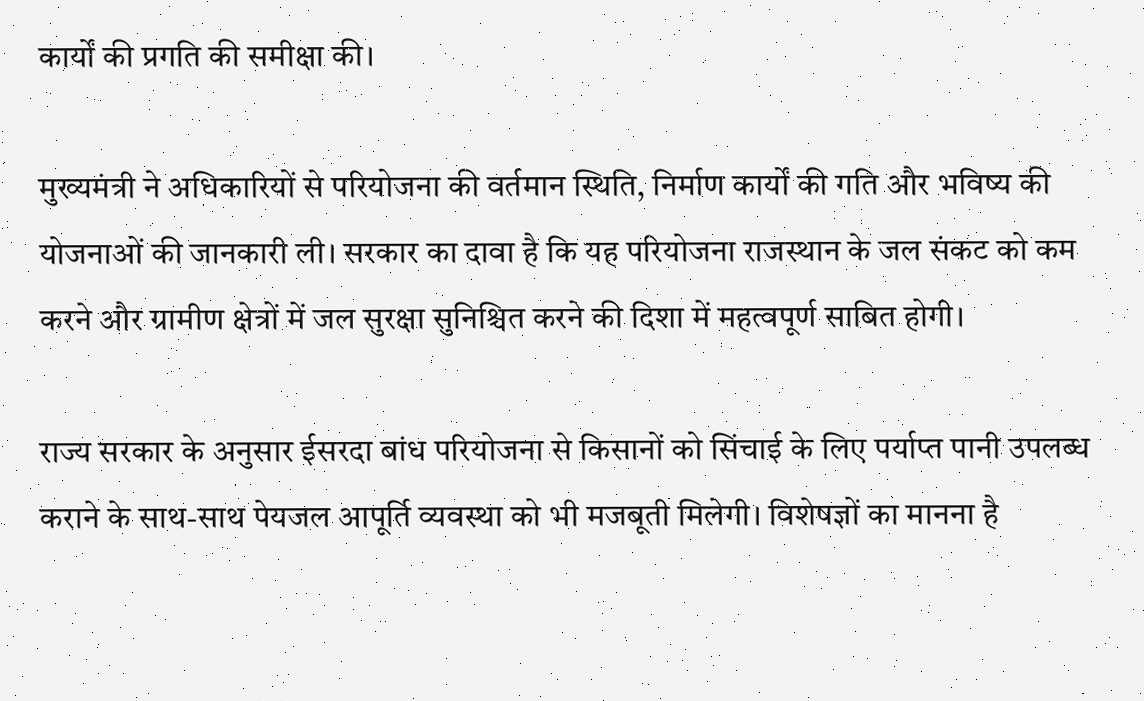कार्यों की प्रगति की समीक्षा की।

मुख्यमंत्री ने अधिकारियों से परियोजना की वर्तमान स्थिति, निर्माण कार्यों की गति और भविष्य की योजनाओं की जानकारी ली। सरकार का दावा है कि यह परियोजना राजस्थान के जल संकट को कम करने और ग्रामीण क्षेत्रों में जल सुरक्षा सुनिश्चित करने की दिशा में महत्वपूर्ण साबित होगी।

राज्य सरकार के अनुसार ईसरदा बांध परियोजना से किसानों को सिंचाई के लिए पर्याप्त पानी उपलब्ध कराने के साथ-साथ पेयजल आपूर्ति व्यवस्था को भी मजबूती मिलेगी। विशेषज्ञों का मानना है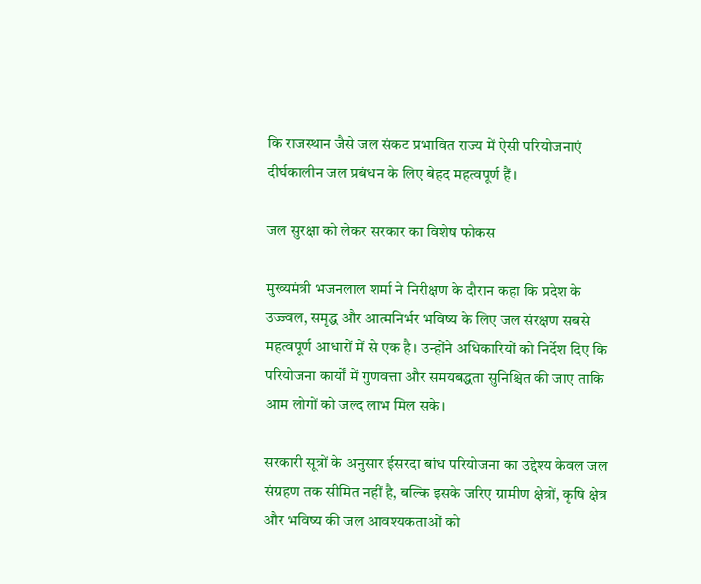कि राजस्थान जैसे जल संकट प्रभावित राज्य में ऐसी परियोजनाएं दीर्घकालीन जल प्रबंधन के लिए बेहद महत्वपूर्ण हैं।

जल सुरक्षा को लेकर सरकार का विशेष फोकस

मुख्यमंत्री भजनलाल शर्मा ने निरीक्षण के दौरान कहा कि प्रदेश के उज्ज्वल, समृद्ध और आत्मनिर्भर भविष्य के लिए जल संरक्षण सबसे महत्वपूर्ण आधारों में से एक है। उन्होंने अधिकारियों को निर्देश दिए कि परियोजना कार्यों में गुणवत्ता और समयबद्धता सुनिश्चित की जाए ताकि आम लोगों को जल्द लाभ मिल सके।

सरकारी सूत्रों के अनुसार ईसरदा बांध परियोजना का उद्देश्य केवल जल संग्रहण तक सीमित नहीं है, बल्कि इसके जरिए ग्रामीण क्षेत्रों, कृषि क्षेत्र और भविष्य की जल आवश्यकताओं को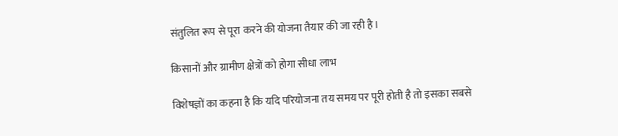संतुलित रूप से पूरा करने की योजना तैयार की जा रही है।

किसानों और ग्रामीण क्षेत्रों को होगा सीधा लाभ

विशेषज्ञों का कहना है कि यदि परियोजना तय समय पर पूरी होती है तो इसका सबसे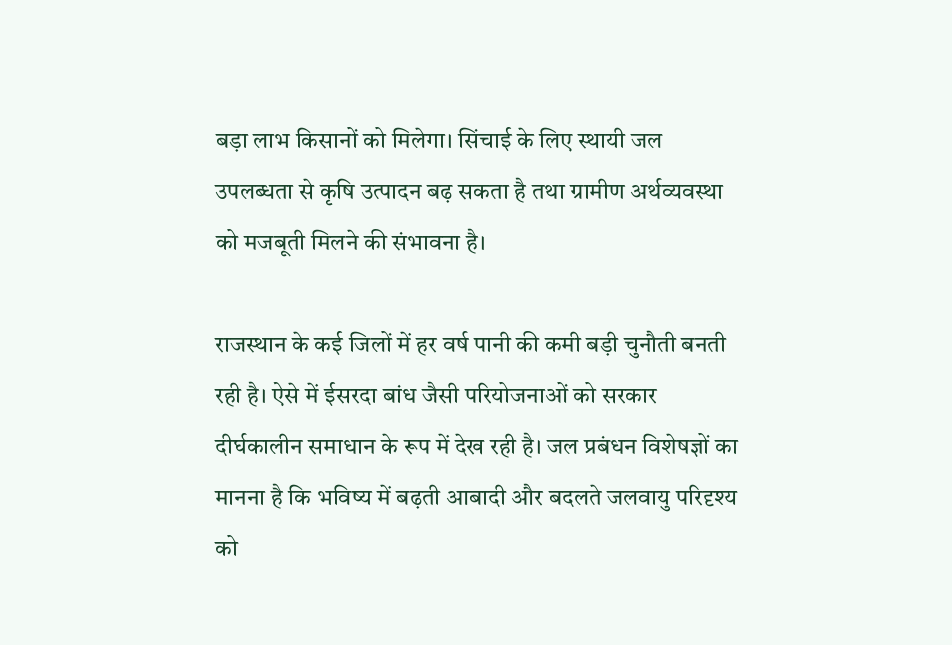बड़ा लाभ किसानों को मिलेगा। सिंचाई के लिए स्थायी जल उपलब्धता से कृषि उत्पादन बढ़ सकता है तथा ग्रामीण अर्थव्यवस्था को मजबूती मिलने की संभावना है।

राजस्थान के कई जिलों में हर वर्ष पानी की कमी बड़ी चुनौती बनती रही है। ऐसे में ईसरदा बांध जैसी परियोजनाओं को सरकार दीर्घकालीन समाधान के रूप में देख रही है। जल प्रबंधन विशेषज्ञों का मानना है कि भविष्य में बढ़ती आबादी और बदलते जलवायु परिदृश्य को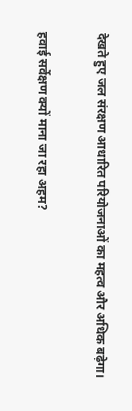देखते हुए जल संरक्षण आधारित परियोजनाओं का महत्व और अधिक बढ़ेगा।

हवाई सर्वेक्षण क्यों माना जा रहा अहम?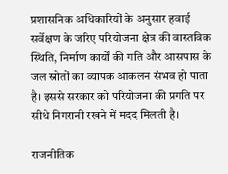प्रशासनिक अधिकारियों के अनुसार हवाई सर्वेक्षण के जरिए परियोजना क्षेत्र की वास्तविक स्थिति, निर्माण कार्यों की गति और आसपास के जल स्रोतों का व्यापक आकलन संभव हो पाता है। इससे सरकार को परियोजना की प्रगति पर सीधे निगरानी रखने में मदद मिलती है।

राजनीतिक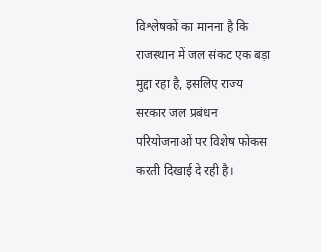विश्लेषकों का मानना है कि राजस्थान में जल संकट एक बड़ा मुद्दा रहा है, इसलिए राज्य सरकार जल प्रबंधन परियोजनाओं पर विशेष फोकस करती दिखाई दे रही है।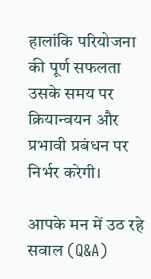हालांकि परियोजना की पूर्ण सफलता उसके समय पर क्रियान्वयन और प्रभावी प्रबंधन पर निर्भर करेगी।

आपके मन में उठ रहे सवाल (Q&A)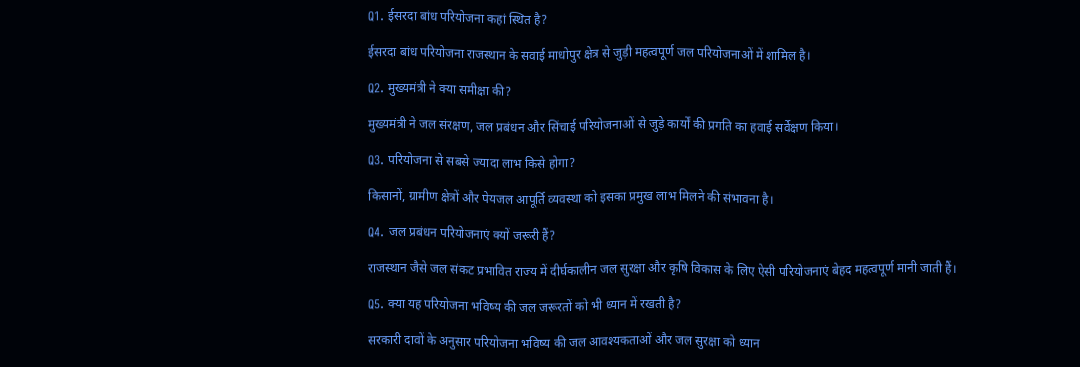Q1. ईसरदा बांध परियोजना कहां स्थित है?

ईसरदा बांध परियोजना राजस्थान के सवाई माधोपुर क्षेत्र से जुड़ी महत्वपूर्ण जल परियोजनाओं में शामिल है।

Q2. मुख्यमंत्री ने क्या समीक्षा की?

मुख्यमंत्री ने जल संरक्षण, जल प्रबंधन और सिंचाई परियोजनाओं से जुड़े कार्यों की प्रगति का हवाई सर्वेक्षण किया।

Q3. परियोजना से सबसे ज्यादा लाभ किसे होगा?

किसानों, ग्रामीण क्षेत्रों और पेयजल आपूर्ति व्यवस्था को इसका प्रमुख लाभ मिलने की संभावना है।

Q4. जल प्रबंधन परियोजनाएं क्यों जरूरी हैं?

राजस्थान जैसे जल संकट प्रभावित राज्य में दीर्घकालीन जल सुरक्षा और कृषि विकास के लिए ऐसी परियोजनाएं बेहद महत्वपूर्ण मानी जाती हैं।

Q5. क्या यह परियोजना भविष्य की जल जरूरतों को भी ध्यान में रखती है?

सरकारी दावों के अनुसार परियोजना भविष्य की जल आवश्यकताओं और जल सुरक्षा को ध्यान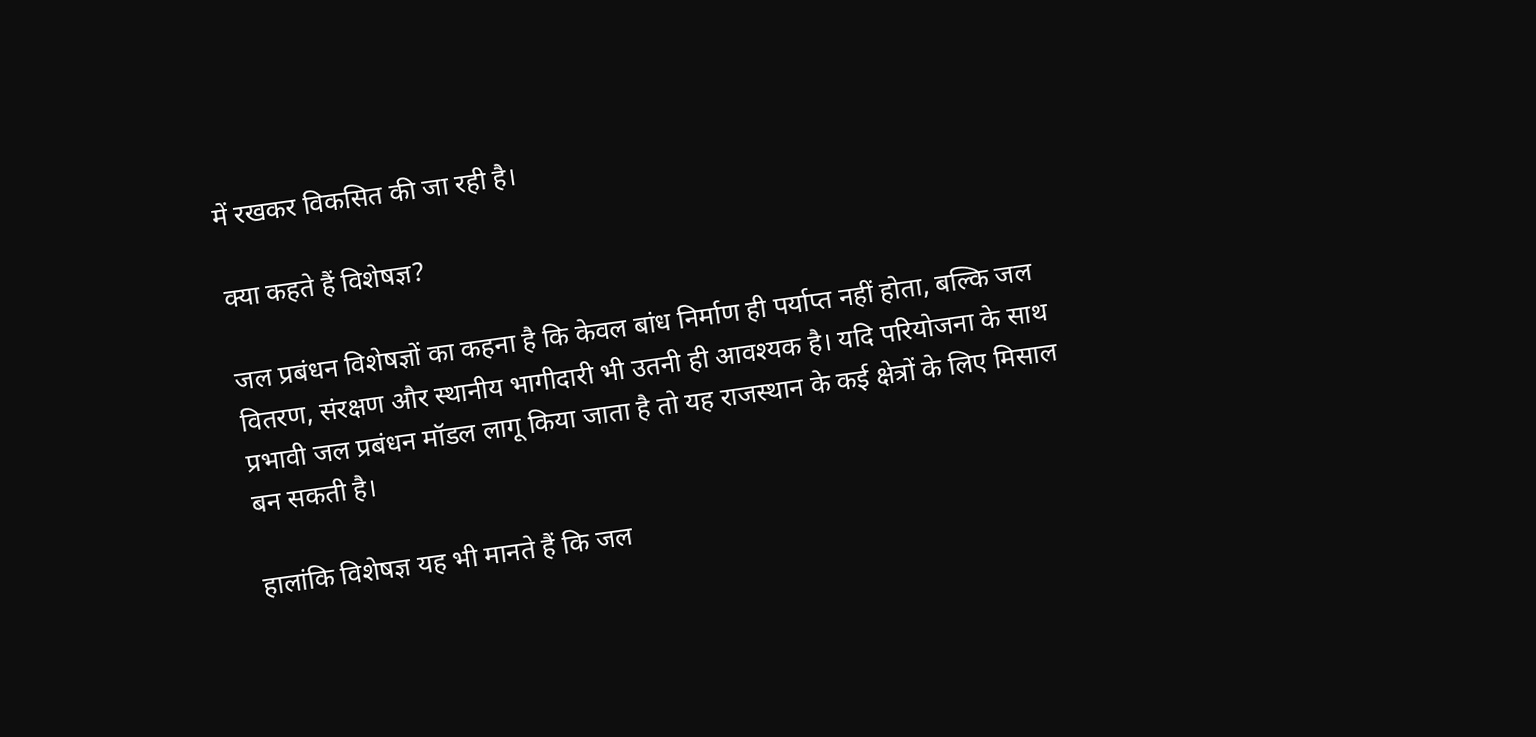में रखकर विकसित की जा रही है।

क्या कहते हैं विशेषज्ञ?

जल प्रबंधन विशेषज्ञों का कहना है कि केवल बांध निर्माण ही पर्याप्त नहीं होता, बल्कि जल वितरण, संरक्षण और स्थानीय भागीदारी भी उतनी ही आवश्यक है। यदि परियोजना के साथ प्रभावी जल प्रबंधन मॉडल लागू किया जाता है तो यह राजस्थान के कई क्षेत्रों के लिए मिसाल बन सकती है।

हालांकि विशेषज्ञ यह भी मानते हैं कि जल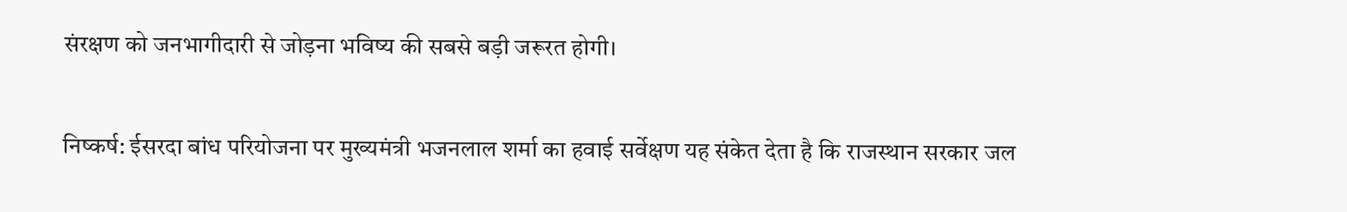संरक्षण को जनभागीदारी से जोड़ना भविष्य की सबसे बड़ी जरूरत होगी।

निष्कर्ष: ईसरदा बांध परियोजना पर मुख्यमंत्री भजनलाल शर्मा का हवाई सर्वेक्षण यह संकेत देता है कि राजस्थान सरकार जल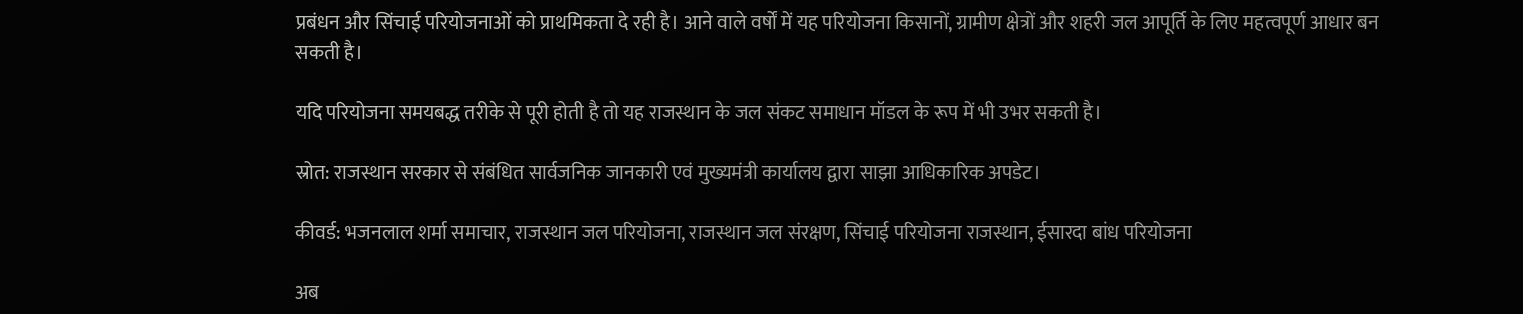प्रबंधन और सिंचाई परियोजनाओं को प्राथमिकता दे रही है। आने वाले वर्षों में यह परियोजना किसानों, ग्रामीण क्षेत्रों और शहरी जल आपूर्ति के लिए महत्वपूर्ण आधार बन सकती है।

यदि परियोजना समयबद्ध तरीके से पूरी होती है तो यह राजस्थान के जल संकट समाधान मॉडल के रूप में भी उभर सकती है।

स्रोत: राजस्थान सरकार से संबंधित सार्वजनिक जानकारी एवं मुख्यमंत्री कार्यालय द्वारा साझा आधिकारिक अपडेट।

कीवर्ड: भजनलाल शर्मा समाचार, राजस्थान जल परियोजना, राजस्थान जल संरक्षण, सिंचाई परियोजना राजस्थान, ईसारदा बांध परियोजना

अब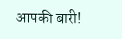आपकी बारी!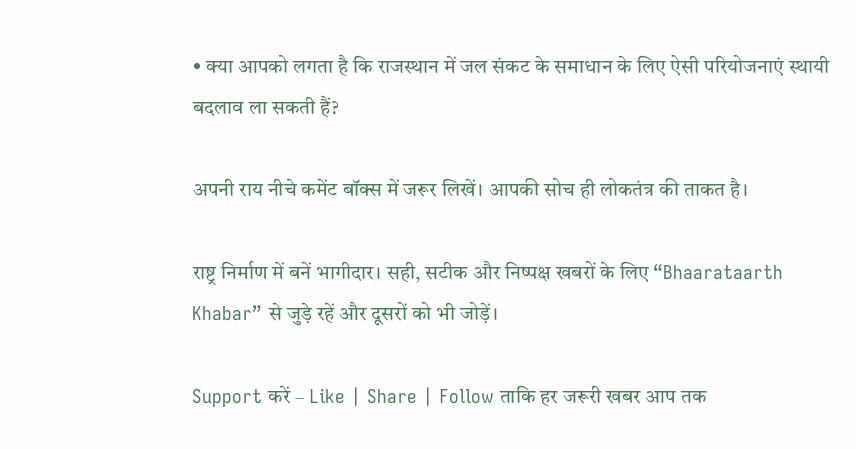• क्या आपको लगता है कि राजस्थान में जल संकट के समाधान के लिए ऐसी परियोजनाएं स्थायी बदलाव ला सकती हैं?

अपनी राय नीचे कमेंट बॉक्स में जरूर लिखें। आपकी सोच ही लोकतंत्र की ताकत है।

राष्ट्र निर्माण में बनें भागीदार। सही, सटीक और निष्पक्ष खबरों के लिए “Bhaarataarth Khabar” से जुड़े रहें और दूसरों को भी जोड़ें।

Support करें – Like | Share | Follow ताकि हर जरूरी खबर आप तक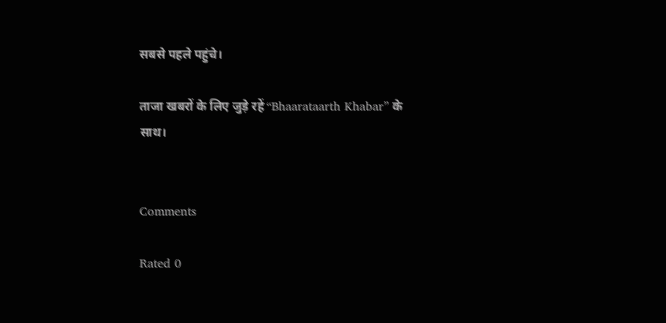सबसे पहले पहुंचे।

ताजा खबरों के लिए जुड़े रहें “Bhaarataarth Khabar” के साथ।


Comments

Rated 0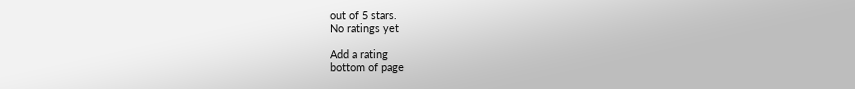out of 5 stars.
No ratings yet

Add a rating
bottom of page